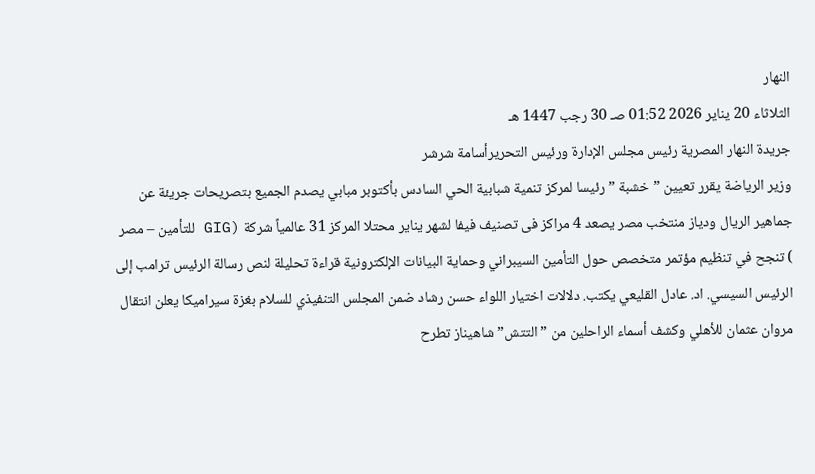النهار
الثلاثاء 20 يناير 2026 01:52 صـ 30 رجب 1447 هـ
جريدة النهار المصرية رئيس مجلس الإدارة ورئيس التحريرأسامة شرشر
وزير الرياضة يقرر تعيين ”خشبة ” رئيسا لمركز تنمية شبابية الحي السادس بأكتوبر مبابي يصدم الجميع بتصريحات جريئة عن جماهير الريال ودياز منتخب مصر يصعد 4 مراكز فى تصنيف فيفا لشهر يناير محتلا المركز 31 عالمياً شركة (GIG للتأمين – مصر ) تنجح في تنظيم مؤتمر متخصص حول التأمين السيبراني وحماية البيانات الإلكترونية قراءة تحليلة لنص رسالة الرئيس ترامب إلى الرئيس السيسي. اد. عادل القليعي يكتب. دلالات اختيار اللواء حسن رشاد ضمن المجلس التنفيذي للسلام بغزة سيراميكا يعلن انتقال مروان عثمان للأهلي وكشف أسماء الراحلين من ”التتش” شاهيناز تطرح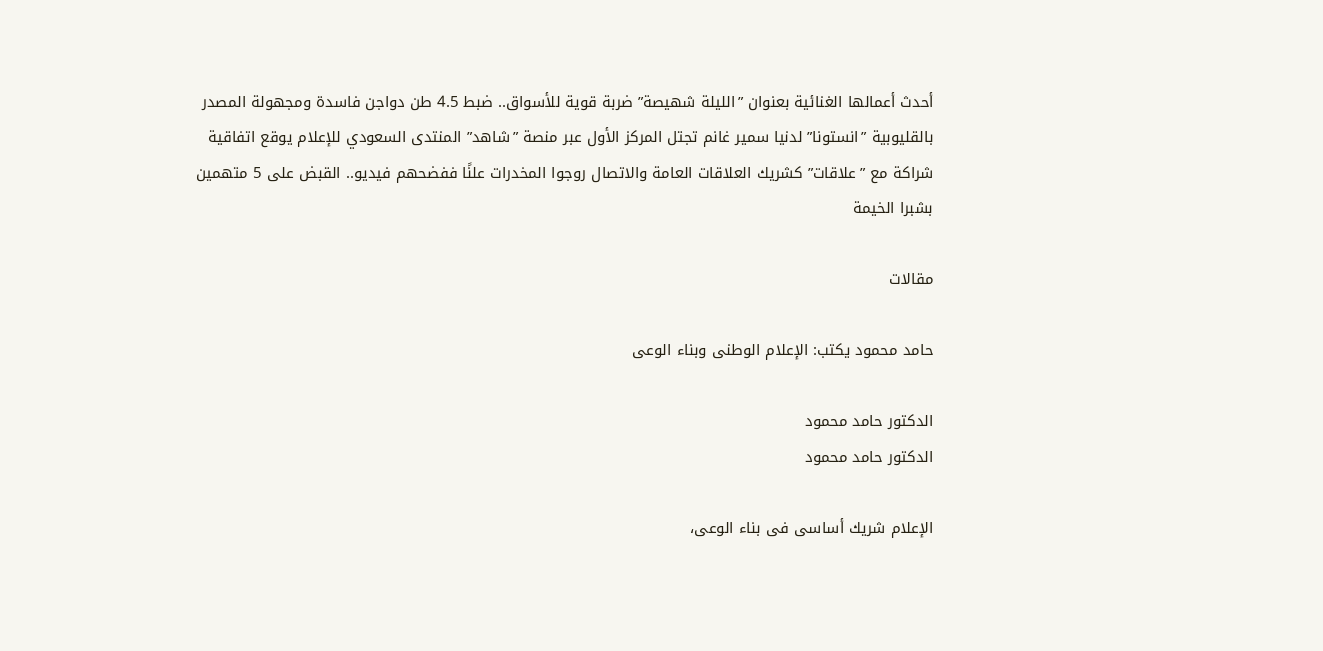أحدث أعمالها الغنائية بعنوان ”الليلة شهيصة” ضربة قوية للأسواق.. ضبط 4.5 طن دواجن فاسدة ومجهولة المصدر بالقليوبية ”انستونا” لدنيا سمير غانم تجتل المركز الأول عبر منصة ”شاهد” المنتدى السعودي للإعلام يوقع اتفاقية شراكة مع ”علاقات” كشريك العلاقات العامة والاتصال روجوا المخدرات علنًا ففضحهم فيديو.. القبض على 5 متهمين بشبرا الخيمة

مقالات

حامد محمود يكتب: الإعلام الوطنى وبناء الوعى

الدكتور حامد محمود
الدكتور حامد محمود

الإعلام شريك أساسى فى بناء الوعى،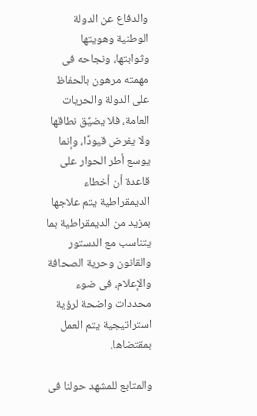والدفاع عن الدولة الوطنية وهويتها وثوابتها، ونجاحه فى مهمته مرهون بالحفاظ على الدولة والحريات العامة، فلا يضيِّق نطاقها ولا يفرض قيودًا، وإنما يوسع أطر الحوار على قاعدة أن أخطاء الديمقراطية يتم علاجها بمزيد من الديمقراطية بما يتناسب مع الدستور والقانون وحرية الصحافة والإعلام، فى ضوء محددات واضحة لرؤية استراتيجية يتم العمل بمقتضاها.

والمتابع للمشهد حولنا فى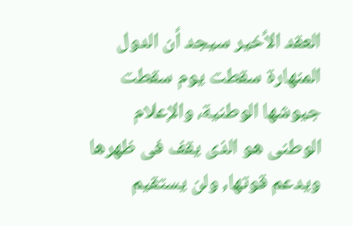العقد الأخير سيجد أن الدول المنهارة سقطت يوم سقطت جيوشها الوطنية، والإعلام الوطنى هو الذى يقف فى ظهرها ويدعم قوتها, ولن يستقيم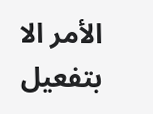الأمر الا بتفعيل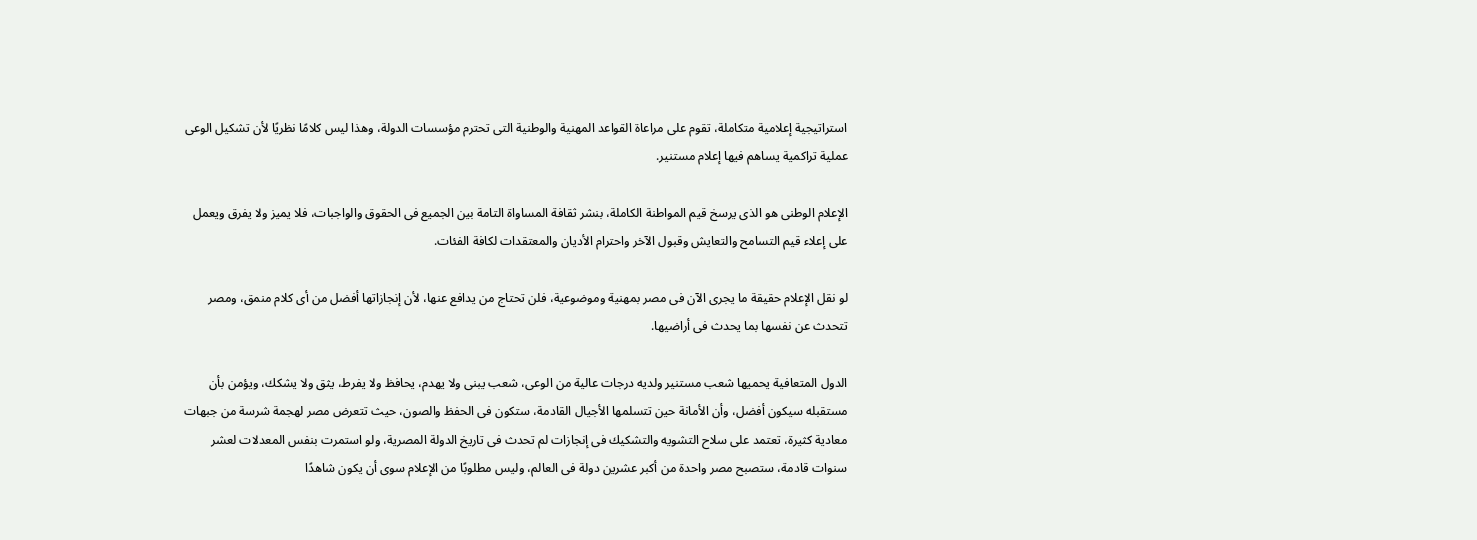استراتيجية إعلامية متكاملة، تقوم على مراعاة القواعد المهنية والوطنية التى تحترم مؤسسات الدولة، وهذا ليس كلامًا نظريًا لأن تشكيل الوعى عملية تراكمية يساهم فيها إعلام مستنير.

الإعلام الوطنى هو الذى يرسخ قيم المواطنة الكاملة، بنشر ثقافة المساواة التامة بين الجميع فى الحقوق والواجبات، فلا يميز ولا يفرق ويعمل على إعلاء قيم التسامح والتعايش وقبول الآخر واحترام الأديان والمعتقدات لكافة الفئات.

لو نقل الإعلام حقيقة ما يجرى الآن فى مصر بمهنية وموضوعية، فلن تحتاج من يدافع عنها، لأن إنجازاتها أفضل من أى كلام منمق، ومصر تتحدث عن نفسها بما يحدث فى أراضيها.

الدول المتعافية يحميها شعب مستنير ولديه درجات عالية من الوعى، شعب يبنى ولا يهدم، يحافظ ولا يفرط، يثق ولا يشكك، ويؤمن بأن مستقبله سيكون أفضل، وأن الأمانة حين تتسلمها الأجيال القادمة، ستكون فى الحفظ والصون، حيث تتعرض مصر لهجمة شرسة من جبهات معادية كثيرة، تعتمد على سلاح التشويه والتشكيك فى إنجازات لم تحدث فى تاريخ الدولة المصرية، ولو استمرت بنفس المعدلات لعشر سنوات قادمة، ستصبح مصر واحدة من أكبر عشرين دولة فى العالم، وليس مطلوبًا من الإعلام سوى أن يكون شاهدًا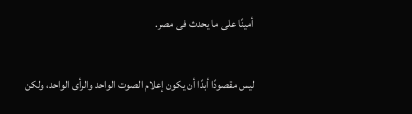أمينًا على ما يحدث فى مصر.

ليس مقصودًا أبدًا أن يكون إعلام الصوت الواحد والرأى الواحد، ولكن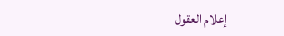إعلام العقول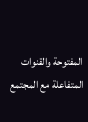المفتوحة والقنوات المتفاعلة مع المجتمع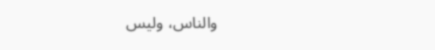والناس، وليس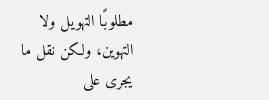مطلوبًا التهويل ولا التهوين، ولكن نقل ما يجرى على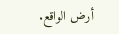أرض الواقع.